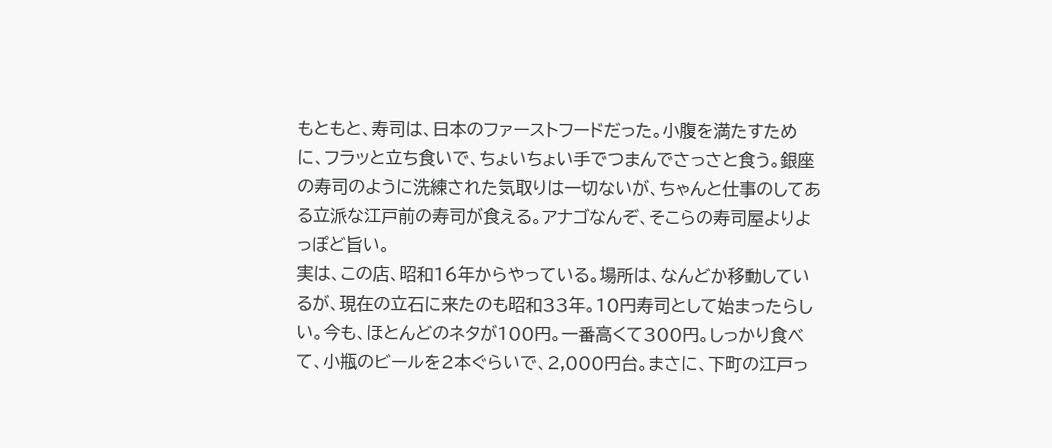もともと、寿司は、日本のファーストフードだった。小腹を満たすために、フラッと立ち食いで、ちょいちょい手でつまんでさっさと食う。銀座の寿司のように洗練された気取りは一切ないが、ちゃんと仕事のしてある立派な江戸前の寿司が食える。アナゴなんぞ、そこらの寿司屋よりよっぽど旨い。
実は、この店、昭和16年からやっている。場所は、なんどか移動しているが、現在の立石に来たのも昭和33年。10円寿司として始まったらしい。今も、ほとんどのネタが100円。一番高くて300円。しっかり食べて、小瓶のビールを2本ぐらいで、2,000円台。まさに、下町の江戸っ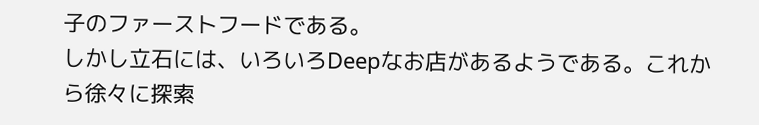子のファーストフードである。
しかし立石には、いろいろDeepなお店があるようである。これから徐々に探索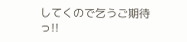してくので乞うご期待っ!!